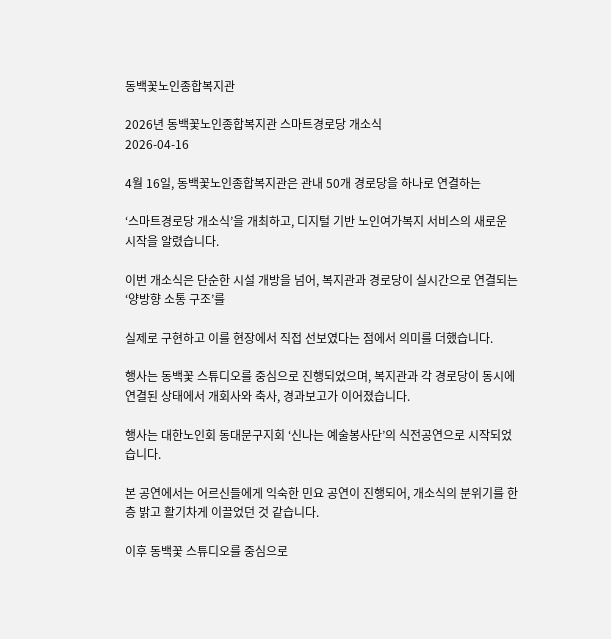동백꽃노인종합복지관

2026년 동백꽃노인종합복지관 스마트경로당 개소식
2026-04-16

4월 16일, 동백꽃노인종합복지관은 관내 50개 경로당을 하나로 연결하는

‘스마트경로당 개소식’을 개최하고, 디지털 기반 노인여가복지 서비스의 새로운 시작을 알렸습니다.

이번 개소식은 단순한 시설 개방을 넘어, 복지관과 경로당이 실시간으로 연결되는 ‘양방향 소통 구조’를

실제로 구현하고 이를 현장에서 직접 선보였다는 점에서 의미를 더했습니다.

행사는 동백꽃 스튜디오를 중심으로 진행되었으며, 복지관과 각 경로당이 동시에 연결된 상태에서 개회사와 축사, 경과보고가 이어졌습니다.

행사는 대한노인회 동대문구지회 ‘신나는 예술봉사단’의 식전공연으로 시작되었습니다.

본 공연에서는 어르신들에게 익숙한 민요 공연이 진행되어, 개소식의 분위기를 한층 밝고 활기차게 이끌었던 것 같습니다.

이후 동백꽃 스튜디오를 중심으로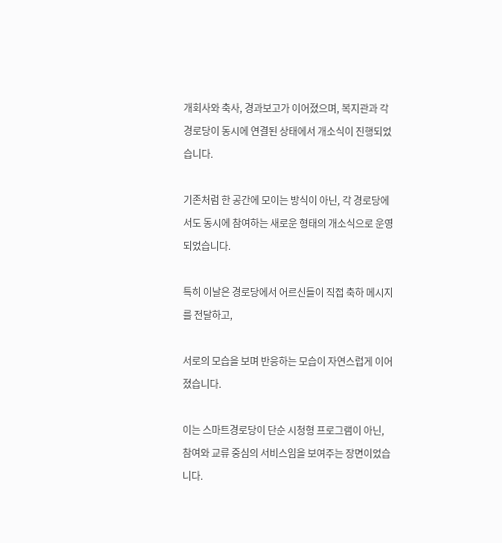개회사와 축사, 경과보고가 이어졌으며, 복지관과 각 경로당이 동시에 연결된 상태에서 개소식이 진행되었습니다.

기존처럼 한 공간에 모이는 방식이 아닌, 각 경로당에서도 동시에 참여하는 새로운 형태의 개소식으로 운영되었습니다.

특히 이날은 경로당에서 어르신들이 직접 축하 메시지를 전달하고,

서로의 모습을 보며 반응하는 모습이 자연스럽게 이어졌습니다.

이는 스마트경로당이 단순 시청형 프로그램이 아닌, 참여와 교류 중심의 서비스임을 보여주는 장면이었습니다.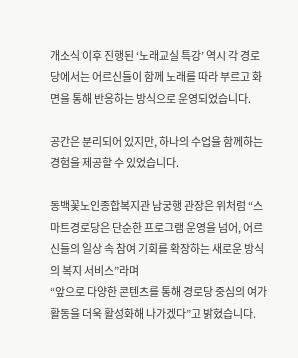개소식 이후 진행된 ‘노래교실 특강’ 역시 각 경로당에서는 어르신들이 함께 노래를 따라 부르고 화면을 통해 반응하는 방식으로 운영되었습니다.

공간은 분리되어 있지만, 하나의 수업을 함께하는 경험을 제공할 수 있었습니다.

동백꽃노인종합복지관 남궁행 관장은 위처럼 “스마트경로당은 단순한 프로그램 운영을 넘어, 어르신들의 일상 속 참여 기회를 확장하는 새로운 방식의 복지 서비스”라며
“앞으로 다양한 콘텐츠를 통해 경로당 중심의 여가활동을 더욱 활성화해 나가겠다”고 밝혔습니다.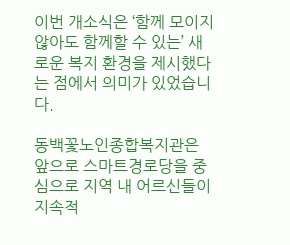이번 개소식은 ‘함께 모이지 않아도 함께할 수 있는’ 새로운 복지 환경을 제시했다는 점에서 의미가 있었습니다.

동백꽃노인종합복지관은 앞으로 스마트경로당을 중심으로 지역 내 어르신들이 지속적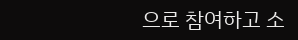으로 참여하고 소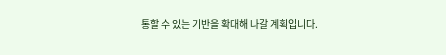통할 수 있는 기반을 확대해 나갈 계획입니다.